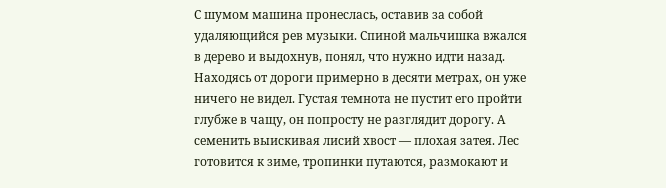С шумом машина пронеслась, оставив за собой удаляющийся рев музыки. Спиной мальчишка вжался в дерево и выдохнув, понял, что нужно идти назад. Находясь от дороги примерно в десяти метрах, он уже ничего не видел. Густая темнота не пустит его пройти глубже в чащу, он попросту не разглядит дорогу. А семенить выискивая лисий хвост — плохая затея. Лес готовится к зиме, тропинки путаются, размокают и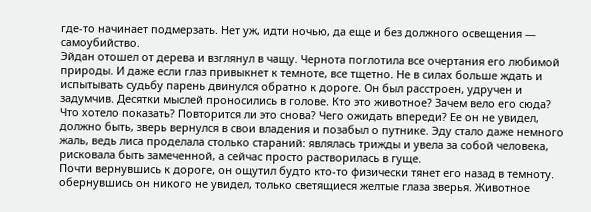где-то начинает подмерзать. Нет уж, идти ночью, да еще и без должного освещения — самоубийство.
Эйдан отошел от дерева и взглянул в чащу. Чернота поглотила все очертания его любимой природы. И даже если глаз привыкнет к темноте, все тщетно. Не в силах больше ждать и испытывать судьбу парень двинулся обратно к дороге. Он был расстроен, удручен и задумчив. Десятки мыслей проносились в голове. Кто это животное? Зачем вело его сюда? Что хотело показать? Повторится ли это снова? Чего ожидать впереди? Ее он не увидел, должно быть, зверь вернулся в свои владения и позабыл о путнике. Эду стало даже немного жаль, ведь лиса проделала столько стараний: являлась трижды и увела за собой человека, рисковала быть замеченной, а сейчас просто растворилась в гуще.
Почти вернувшись к дороге, он ощутил будто кто-то физически тянет его назад в темноту. обернувшись он никого не увидел, только светящиеся желтые глаза зверья. Животное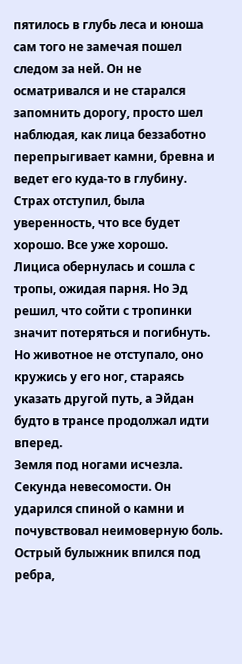пятилось в глубь леса и юноша сам того не замечая пошел следом за ней. Он не осматривался и не старался запомнить дорогу, просто шел наблюдая, как лица беззаботно перепрыгивает камни, бревна и ведет его куда-то в глубину. Страх отступил, была уверенность, что все будет хорошо. Все уже хорошо.
Лициса обернулась и сошла с тропы, ожидая парня. Но Эд решил, что сойти с тропинки значит потеряться и погибнуть. Но животное не отступало, оно кружись у его ног, стараясь указать другой путь, а Эйдан будто в трансе продолжал идти вперед.
Земля под ногами исчезла. Секунда невесомости. Он ударился спиной о камни и почувствовал неимоверную боль. Острый булыжник впился под ребра,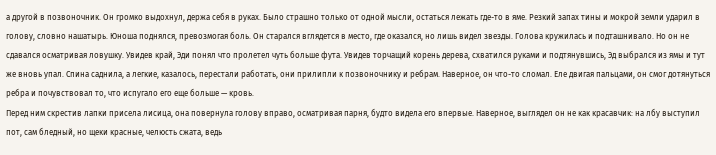а другой в позвоночник. Он громко выдохнул, держа себя в руках. Было страшно только от одной мысли, остаться лежать где-то в яме. Резкий запах тины и мокрой земли ударил в голову, словно нашатырь. Юноша поднялся, превозмогая боль. Он старался вглядется в место, где оказался, но лишь видел звезды. Голова кружилась и подташнивало. Но он не сдавался осматривая ловушку. Увидев край, Эди понял что пролетел чуть больше фута. Увидев торчащий корень дерева, схватился руками и подтянувшись, Эд выбрался из ямы и тут же вновь упал. Спина саднила, а легкие, казалось, перестали работать, они прилипли к позвоночнику и ребрам. Наверное, он что-то сломал. Еле двигая пальцами, он смог дотянуться ребра и почувствовал то, что испугало его еще больше — кровь.
Перед ним скрестив лапки присела лисица, она повернула голову вправо, осматривая парня, будто видела его впервые. Наверное, выглядел он не как красавчик: на лбу выступил пот, сам бледный, но щеки красные, челюсть сжата, ведь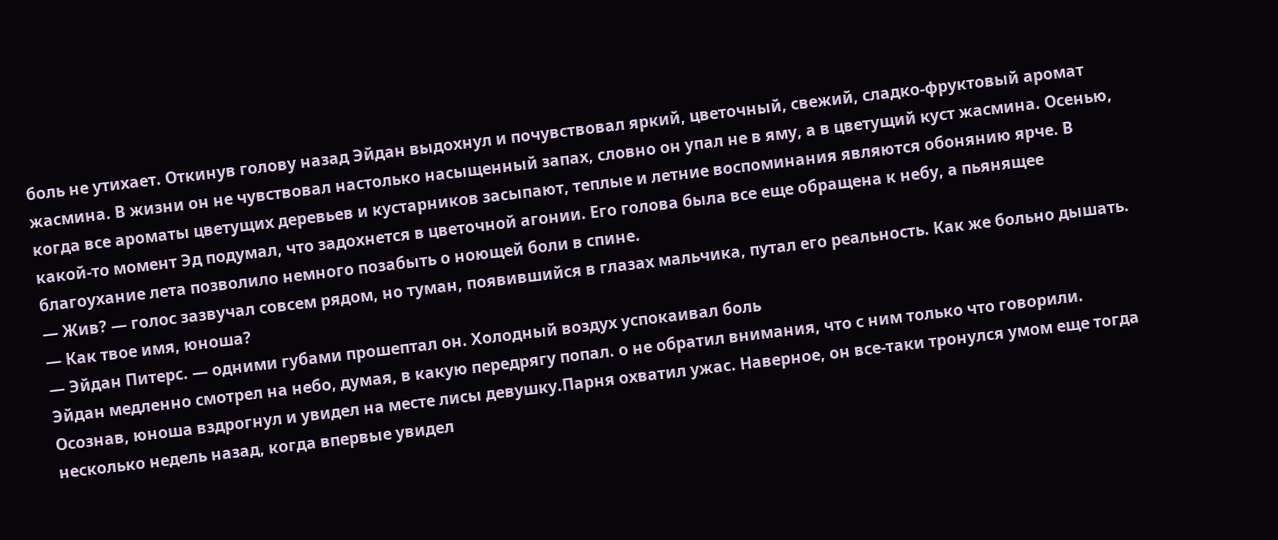боль не утихает. Откинув голову назад Эйдан выдохнул и почувствовал яркий, цветочный, свежий, сладко-фруктовый аромат жасмина. В жизни он не чувствовал настолько насыщенный запах, словно он упал не в яму, а в цветущий куст жасмина. Осенью, когда все ароматы цветущих деревьев и кустарников засыпают, теплые и летние воспоминания являются обонянию ярче. В какой-то момент Эд подумал, что задохнется в цветочной агонии. Его голова была все еще обращена к небу, а пьянящее благоухание лета позволило немного позабыть о ноющей боли в спине.
— Жив? — голос зазвучал совсем рядом, но туман, появившийся в глазах мальчика, путал его реальность. Как же больно дышать. — Как твое имя, юноша?
— Эйдан Питерс. — одними губами прошептал он. Холодный воздух успокаивал боль
Эйдан медленно смотрел на небо, думая, в какую передрягу попал. о не обратил внимания, что с ним только что говорили. Осознав, юноша вздрогнул и увидел на месте лисы девушку.Парня охватил ужас. Наверное, он все-таки тронулся умом еще тогда несколько недель назад, когда впервые увидел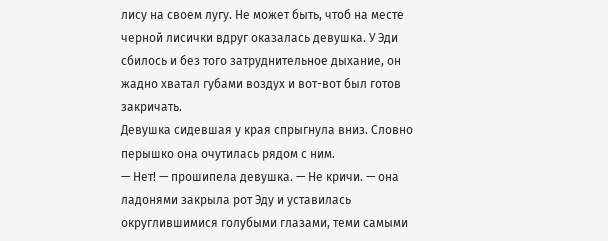лису на своем лугу. Не может быть, чтоб на месте черной лисички вдруг оказалась девушка. У Эди сбилось и без того затруднительное дыхание, он жадно хватал губами воздух и вот-вот был готов закричать.
Девушка сидевшая у края спрыгнула вниз. Словно перышко она очутилась рядом с ним.
— Нет! — прошипела девушка. — Не кричи. — она ладонями закрыла рот Эду и уставилась округлившимися голубыми глазами, теми самыми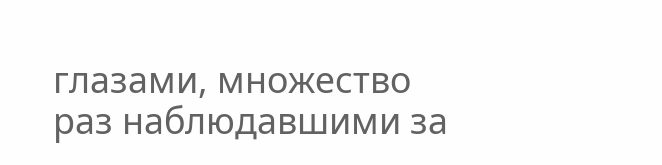глазами, множество раз наблюдавшими за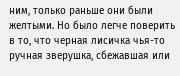ним, только раньше они были желтыми. Но было легче поверить в то, что черная лисичка чья-то ручная зверушка, сбежавшая или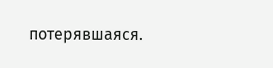потерявшаяся.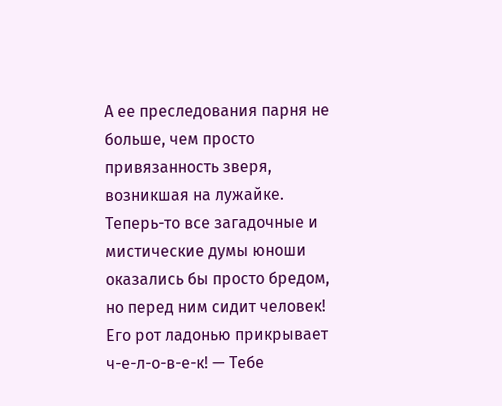А ее преследования парня не больше, чем просто привязанность зверя, возникшая на лужайке. Теперь-то все загадочные и мистические думы юноши оказались бы просто бредом, но перед ним сидит человек! Его рот ладонью прикрывает ч-е-л-о-в-е-к! — Тебе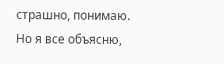страшно, понимаю. Но я все объясню,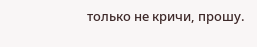только не кричи, прошу.